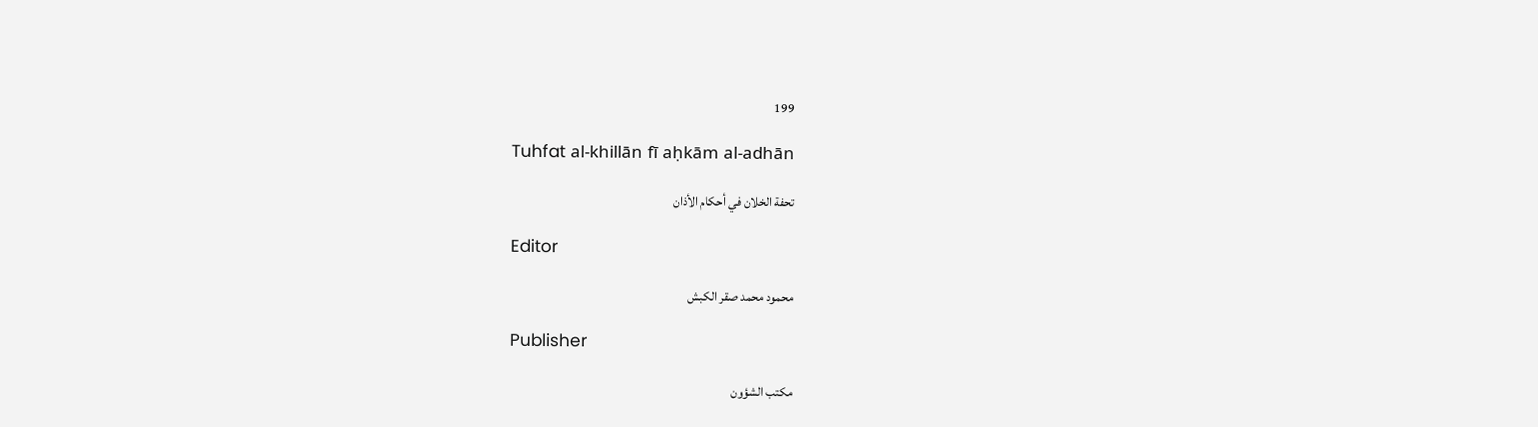199

Tuhfat al-khillān fī aḥkām al-adhān

تحفة الخلان في أحكام الأذان

Editor

محمود محمد صقر الكبش

Publisher

مكتب الشؤون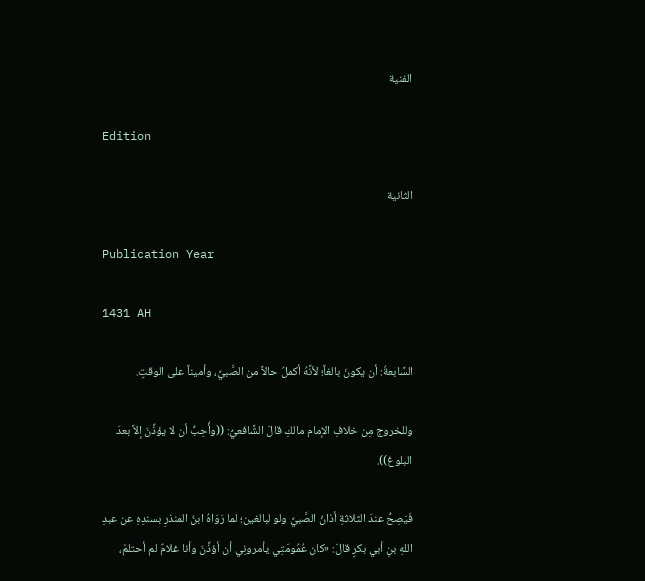الفنية

Edition

الثانية

Publication Year

1431 AH

السَّابعةُ: أن يكونَ بالغاً؛ لأنَّهُ أكملُ حالاً من الصَّبيِّ، وأميناً على الوقتٍ.

وللخروج مِن خلافِ الإمام مالكِ قالَ الشَّافعيُّ: ((وأُحِبُّ أن لا يؤذِّنَ إلاَّ بعدَ البلوغ)).

فَيَصِحُّ عندَ الثلاثةِ أذانُ الصَّبيِّ ولو لبالغين؛ لما رَوَاهُ ابنُ المنذرِ بسندِهِ عن عبدِ اللهِ بنِ أبي بكرٍ قالَ: «كان عُمُومَتِي يأمرونِي أن أؤذِّنَ وأنا غلامٌ لم أحتلمْ،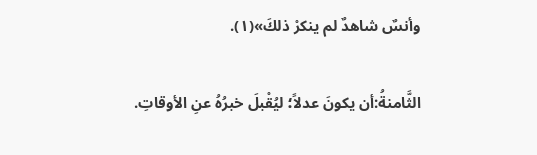وأنسٌ شاهدٌ لم ينكرْ ذلكَ»(١).

الثَّامنةُ:أن يكونَ عدلاً؛ ليُقْبلَ خبرُهُ عنِ الأوقاتِ.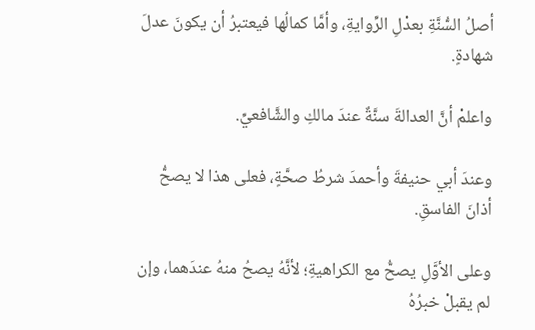أصلُ السُّنَّةِ بعدْلِ الرِّوايةِ، وأمَّا كمالُها فيعتبرُ أن يكونَ عدلَ شهادةٍ.

واعلمْ أنَّ العدالةَ سنَّةٌ عندَ مالكِ والشَّافعيِّ.

وعندَ أبي حنيفةَ وأحمدَ شرطُ صحَّةٍ، فعلى هذا لا يصحُّ أذانَ الفاسقِ.

وعلى الأوَّلِ يصحُّ مع الكراهيةِ؛ لأنَّهُ يصحُ منهُ عندَهما، وإن لم يقبلْ خبرُهُ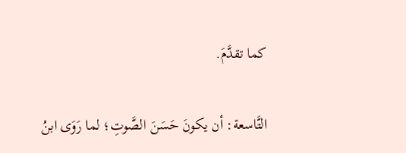كما تقدَّمَ.

التَّاسعة: أن يكونَ حَسَنَ الصَّوتِ؛ لما رَوَى ابنُ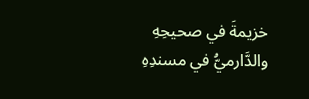خزيمةَ في صحيحِهِ والدَّارميُّ في مسندِهِ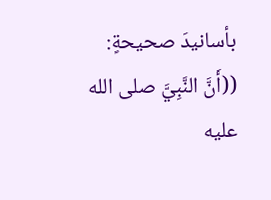بأسانيدَ صحيحةٍ: ((أَنَّ النَّبِيَّ صلى الله عليه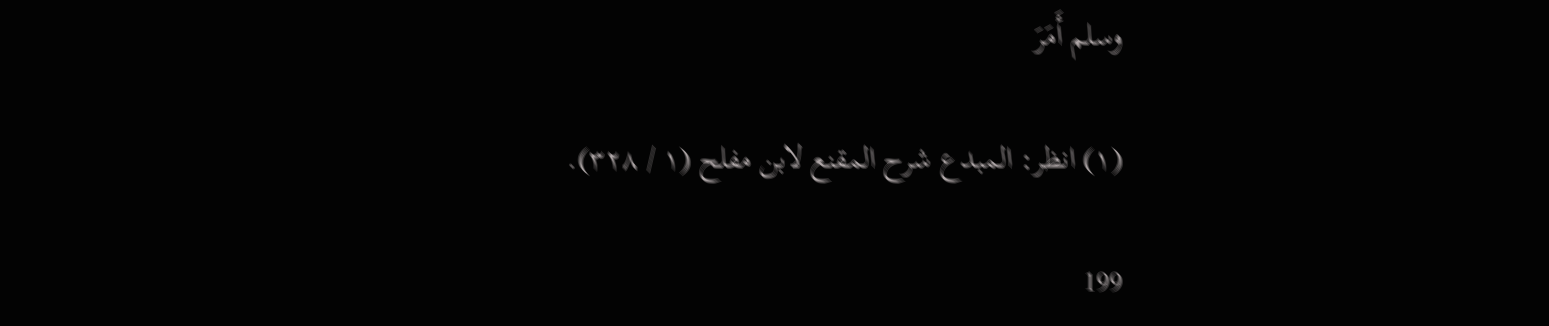وسلم أَمَرَ

(١) انظر: المبدع شرح المقنع لابن مفلح (١ / ٣٢٨).

199